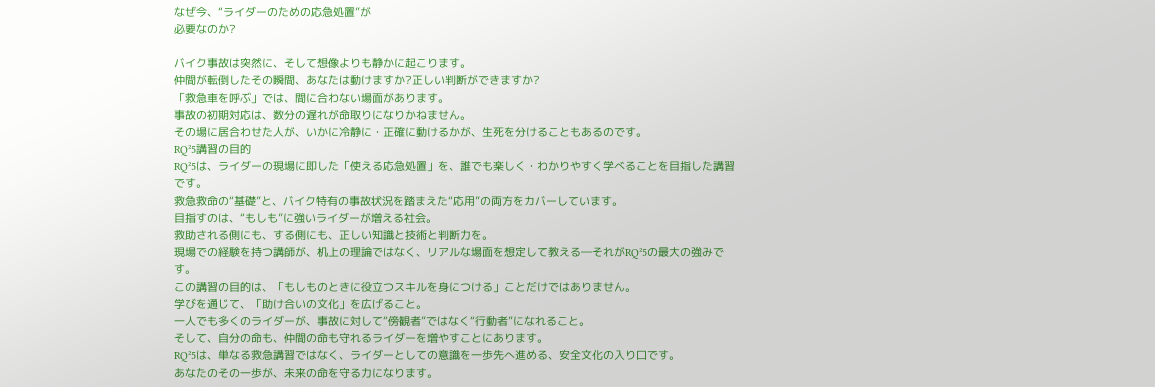なぜ今、“ライダーのための応急処置”が
必要なのか?

バイク事故は突然に、そして想像よりも静かに起こります。
仲間が転倒したその瞬間、あなたは動けますか?正しい判断ができますか?
「救急車を呼ぶ」では、間に合わない場面があります。
事故の初期対応は、数分の遅れが命取りになりかねません。
その場に居合わせた人が、いかに冷静に・正確に動けるかが、生死を分けることもあるのです。
RQ²5講習の目的
RQ²5は、ライダーの現場に即した「使える応急処置」を、誰でも楽しく・わかりやすく学べることを目指した講習です。
救急救命の“基礎”と、バイク特有の事故状況を踏まえた“応用”の両方をカバーしています。
目指すのは、“もしも”に強いライダーが増える社会。
救助される側にも、する側にも、正しい知識と技術と判断力を。
現場での経験を持つ講師が、机上の理論ではなく、リアルな場面を想定して教える―それがRQ²5の最大の強みです。
この講習の目的は、「もしものときに役立つスキルを身につける」ことだけではありません。
学びを通じて、「助け合いの文化」を広げること。
一人でも多くのライダーが、事故に対して“傍観者”ではなく“行動者”になれること。
そして、自分の命も、仲間の命も守れるライダーを増やすことにあります。
RQ²5は、単なる救急講習ではなく、ライダーとしての意識を一歩先へ進める、安全文化の入り口です。
あなたのその一歩が、未来の命を守る力になります。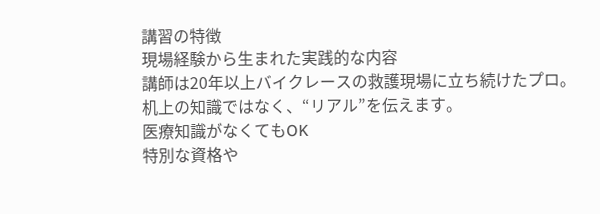講習の特徴
現場経験から生まれた実践的な内容
講師は20年以上バイクレースの救護現場に立ち続けたプロ。机上の知識ではなく、“リアル”を伝えます。
医療知識がなくてもOK
特別な資格や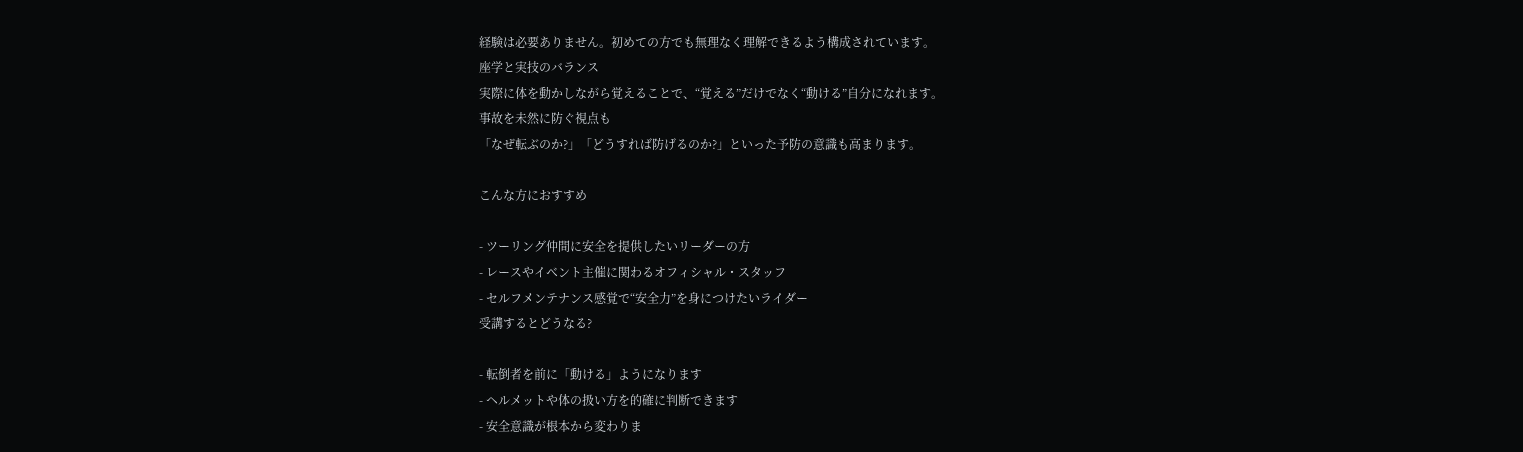経験は必要ありません。初めての方でも無理なく理解できるよう構成されています。
座学と実技のバランス
実際に体を動かしながら覚えることで、“覚える”だけでなく“動ける”自分になれます。
事故を未然に防ぐ視点も
「なぜ転ぶのか?」「どうすれば防げるのか?」といった予防の意識も高まります。

こんな方におすすめ

- ツーリング仲間に安全を提供したいリーダーの方
- レースやイベント主催に関わるオフィシャル・スタッフ
- セルフメンテナンス感覚で“安全力”を身につけたいライダー
受講するとどうなる?

- 転倒者を前に「動ける」ようになります
- ヘルメットや体の扱い方を的確に判断できます
- 安全意識が根本から変わりま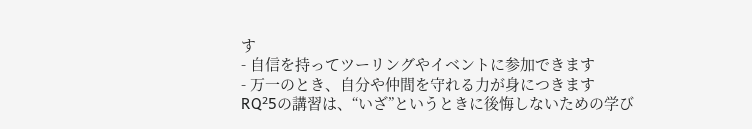す
- 自信を持ってツーリングやイベントに参加できます
- 万一のとき、自分や仲間を守れる力が身につきます
RQ²5の講習は、“いざ”というときに後悔しないための学び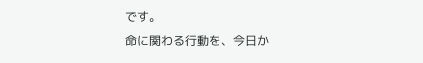です。
命に関わる行動を、今日か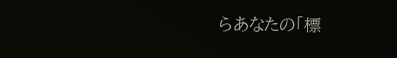らあなたの「標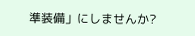準装備」にしませんか?